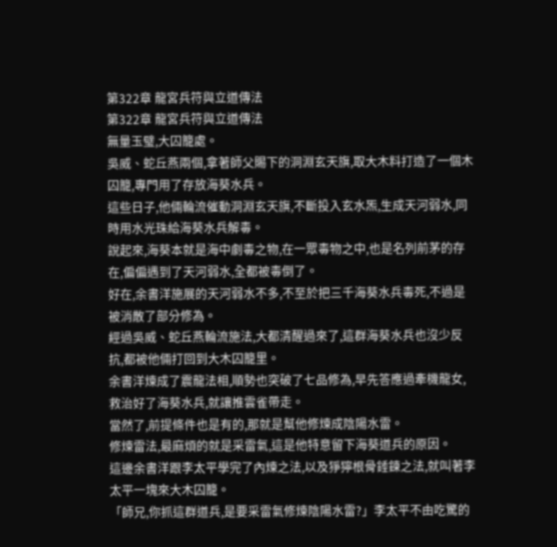第322章 龍宮兵符與立道傳法
第322章 龍宮兵符與立道傳法
無量玉璧,大囚籠處。
吳威、蛇丘燕兩個,拿著師父賜下的洞淵玄天旗,取大木料打造了一個木囚籠,專門用了存放海葵水兵。
這些日子,他倆輪流催動洞淵玄天旗,不斷投入玄水炁,生成天河弱水,同時用水光珠給海葵水兵解毒。
說起來,海葵本就是海中劇毒之物,在一眾毒物之中,也是名列前茅的存在,偏偏遇到了天河弱水,全都被毒倒了。
好在,余書洋施展的天河弱水不多,不至於把三千海葵水兵毒死,不過是被消散了部分修為。
經過吳威、蛇丘燕輪流施法,大都清醒過來了,這群海葵水兵也沒少反抗,都被他倆打回到大木囚籠里。
余書洋煉成了震龍法相,順勢也突破了七品修為,早先答應過牽機龍女,救治好了海葵水兵,就讓推雲雀帶走。
當然了,前提條件也是有的,那就是幫他修煉成陰陽水雷。
修煉雷法,最麻煩的就是采雷氣,這是他特意留下海葵道兵的原因。
這邊余書洋跟李太平學完了內煉之法,以及猙獰根骨錘鍊之法,就叫著李太平一塊來大木囚籠。
「師兄,你抓這群道兵,是要采雷氣修煉陰陽水雷?」李太平不由吃驚的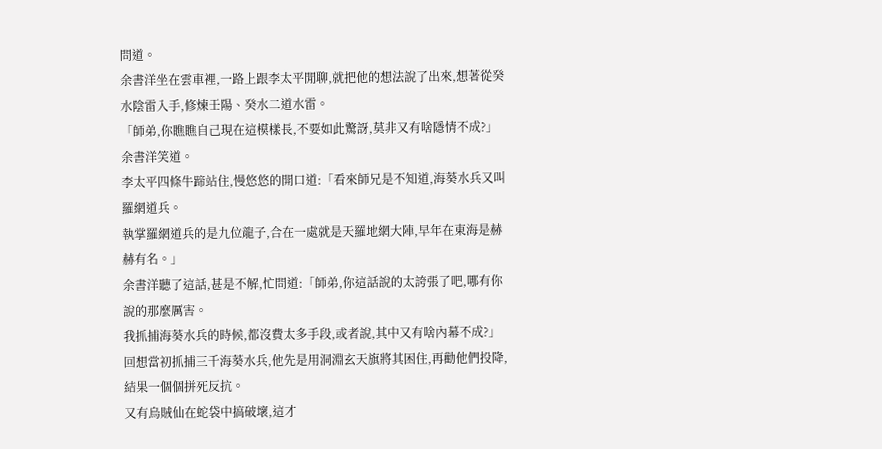問道。
余書洋坐在雲車裡,一路上跟李太平閒聊,就把他的想法說了出來,想著從癸水陰雷入手,修煉壬陽、癸水二道水雷。
「師弟,你瞧瞧自己現在這模樣長,不要如此驚訝,莫非又有啥隱情不成?」余書洋笑道。
李太平四條牛蹄站住,慢悠悠的開口道:「看來師兄是不知道,海葵水兵又叫羅網道兵。
執掌羅網道兵的是九位龍子,合在一處就是天羅地網大陣,早年在東海是赫赫有名。」
余書洋聽了這話,甚是不解,忙問道:「師弟,你這話說的太誇張了吧,哪有你說的那麼厲害。
我抓捕海葵水兵的時候,都沒費太多手段,或者說,其中又有啥內幕不成?」
回想當初抓捕三千海葵水兵,他先是用洞淵玄天旗將其困住,再勸他們投降,結果一個個拼死反抗。
又有烏賊仙在蛇袋中搞破壞,這才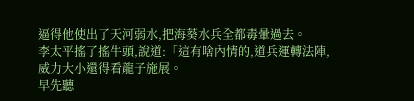逼得他使出了天河弱水,把海葵水兵全都毒暈過去。
李太平搖了搖牛頭,說道:「這有啥內情的,道兵運轉法陣,威力大小還得看龍子施展。
早先聽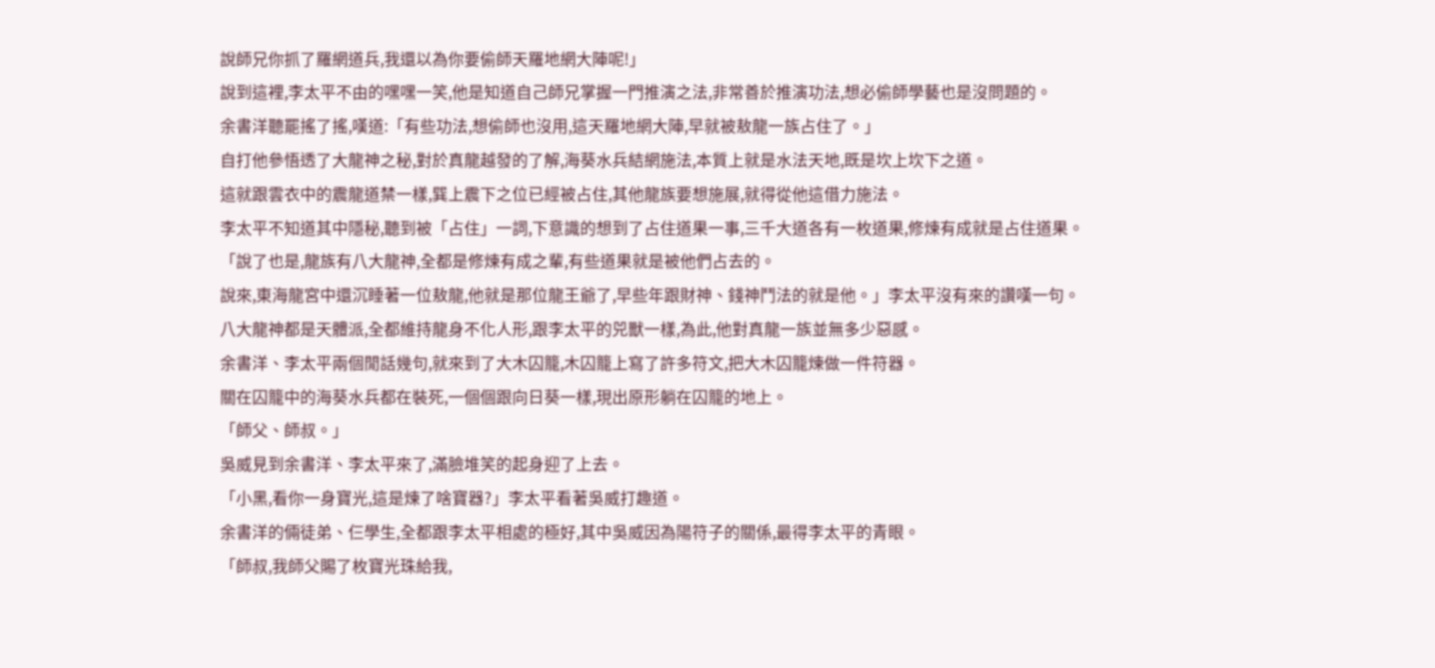說師兄你抓了羅網道兵,我還以為你要偷師天羅地網大陣呢!」
說到這裡,李太平不由的嘿嘿一笑,他是知道自己師兄掌握一門推演之法,非常善於推演功法,想必偷師學藝也是沒問題的。
余書洋聽罷搖了搖,嘆道:「有些功法,想偷師也沒用,這天羅地網大陣,早就被敖龍一族占住了。」
自打他參悟透了大龍神之秘,對於真龍越發的了解,海葵水兵結網施法,本質上就是水法天地,既是坎上坎下之道。
這就跟雲衣中的震龍道禁一樣,巽上震下之位已經被占住,其他龍族要想施展,就得從他這借力施法。
李太平不知道其中隱秘,聽到被「占住」一詞,下意識的想到了占住道果一事,三千大道各有一枚道果,修煉有成就是占住道果。
「說了也是,龍族有八大龍神,全都是修煉有成之輩,有些道果就是被他們占去的。
說來,東海龍宮中還沉睡著一位敖龍,他就是那位龍王爺了,早些年跟財神、錢神鬥法的就是他。」李太平沒有來的讚嘆一句。
八大龍神都是天體派,全都維持龍身不化人形,跟李太平的兕獸一樣,為此,他對真龍一族並無多少惡感。
余書洋、李太平兩個閒話幾句,就來到了大木囚籠,木囚籠上寫了許多符文,把大木囚籠煉做一件符器。
關在囚籠中的海葵水兵都在裝死,一個個跟向日葵一樣,現出原形躺在囚籠的地上。
「師父、師叔。」
吳威見到余書洋、李太平來了,滿臉堆笑的起身迎了上去。
「小黑,看你一身寶光,這是煉了啥寶器?」李太平看著吳威打趣道。
余書洋的倆徒弟、仨學生,全都跟李太平相處的極好,其中吳威因為陽符子的關係,最得李太平的青眼。
「師叔,我師父賜了枚寶光珠給我,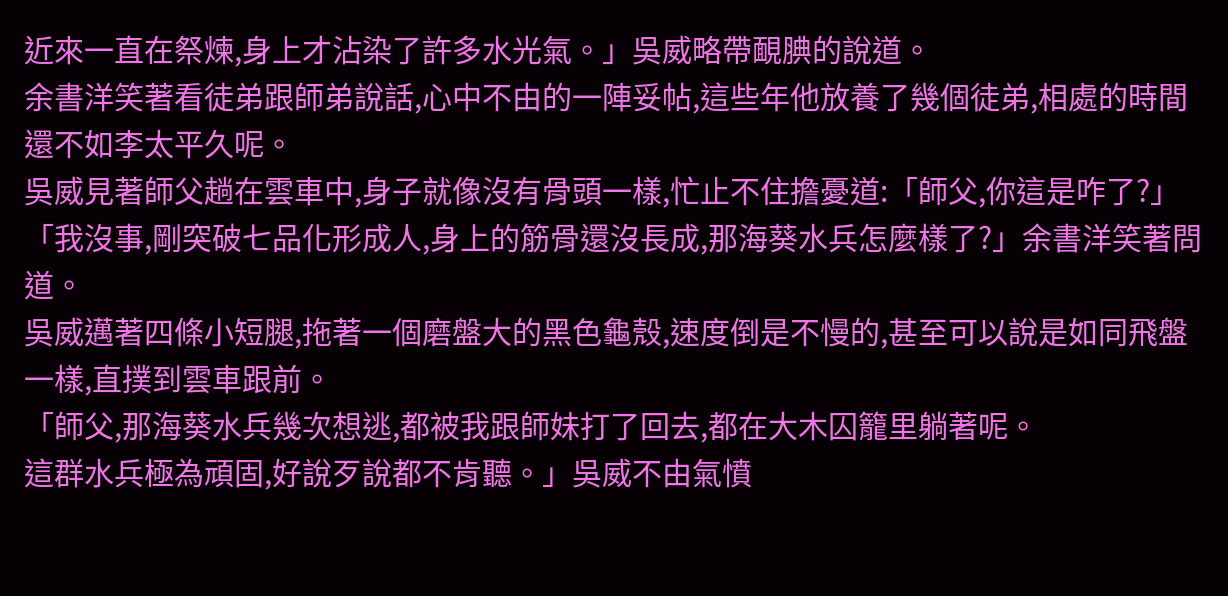近來一直在祭煉,身上才沾染了許多水光氣。」吳威略帶靦腆的說道。
余書洋笑著看徒弟跟師弟說話,心中不由的一陣妥帖,這些年他放養了幾個徒弟,相處的時間還不如李太平久呢。
吳威見著師父趟在雲車中,身子就像沒有骨頭一樣,忙止不住擔憂道:「師父,你這是咋了?」
「我沒事,剛突破七品化形成人,身上的筋骨還沒長成,那海葵水兵怎麼樣了?」余書洋笑著問道。
吳威邁著四條小短腿,拖著一個磨盤大的黑色龜殼,速度倒是不慢的,甚至可以說是如同飛盤一樣,直撲到雲車跟前。
「師父,那海葵水兵幾次想逃,都被我跟師妹打了回去,都在大木囚籠里躺著呢。
這群水兵極為頑固,好說歹說都不肯聽。」吳威不由氣憤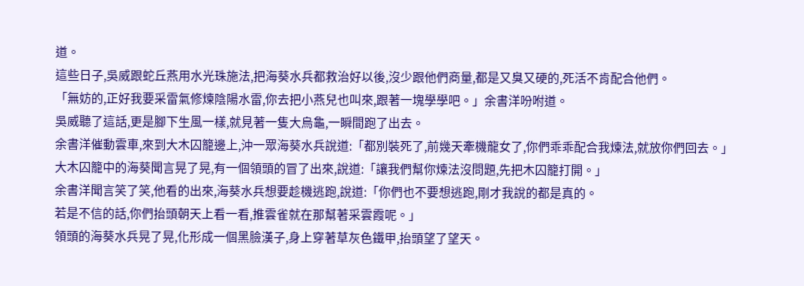道。
這些日子,吳威跟蛇丘燕用水光珠施法,把海葵水兵都救治好以後,沒少跟他們商量,都是又臭又硬的,死活不肯配合他們。
「無妨的,正好我要采雷氣修煉陰陽水雷,你去把小燕兒也叫來,跟著一塊學學吧。」余書洋吩咐道。
吳威聽了這話,更是腳下生風一樣,就見著一隻大烏龜,一瞬間跑了出去。
余書洋催動雲車,來到大木囚籠邊上,沖一眾海葵水兵說道:「都別裝死了,前幾天牽機龍女了,你們乖乖配合我煉法,就放你們回去。」
大木囚籠中的海葵聞言晃了晃,有一個領頭的冒了出來,說道:「讓我們幫你煉法沒問題,先把木囚籠打開。」
余書洋聞言笑了笑,他看的出來,海葵水兵想要趁機逃跑,說道:「你們也不要想逃跑,剛才我說的都是真的。
若是不信的話,你們抬頭朝天上看一看,推雲雀就在那幫著采雲霞呢。」
領頭的海葵水兵晃了晃,化形成一個黑臉漢子,身上穿著草灰色鐵甲,抬頭望了望天。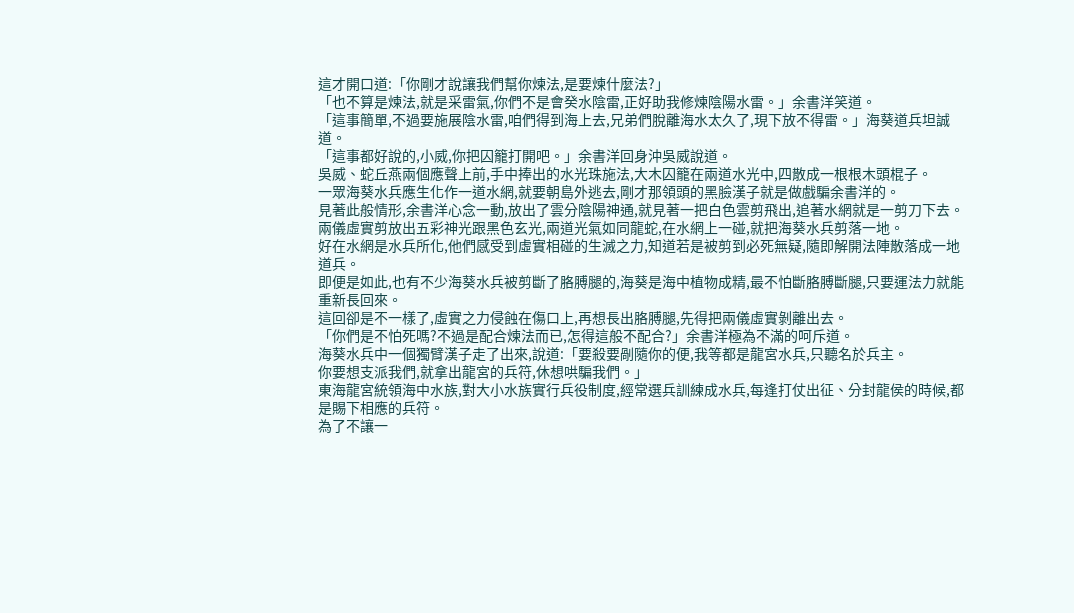這才開口道:「你剛才說讓我們幫你煉法,是要煉什麼法?」
「也不算是煉法,就是采雷氣,你們不是會癸水陰雷,正好助我修煉陰陽水雷。」余書洋笑道。
「這事簡單,不過要施展陰水雷,咱們得到海上去,兄弟們脫離海水太久了,現下放不得雷。」海葵道兵坦誠道。
「這事都好說的,小威,你把囚籠打開吧。」余書洋回身沖吳威說道。
吳威、蛇丘燕兩個應聲上前,手中捧出的水光珠施法,大木囚籠在兩道水光中,四散成一根根木頭棍子。
一眾海葵水兵應生化作一道水網,就要朝島外逃去,剛才那領頭的黑臉漢子就是做戲騙余書洋的。
見著此般情形,余書洋心念一動,放出了雲分陰陽神通,就見著一把白色雲剪飛出,追著水網就是一剪刀下去。
兩儀虛實剪放出五彩神光跟黑色玄光,兩道光氣如同龍蛇,在水網上一碰,就把海葵水兵剪落一地。
好在水網是水兵所化,他們感受到虛實相碰的生滅之力,知道若是被剪到必死無疑,隨即解開法陣散落成一地道兵。
即便是如此,也有不少海葵水兵被剪斷了胳膊腿的,海葵是海中植物成精,最不怕斷胳膊斷腿,只要運法力就能重新長回來。
這回卻是不一樣了,虛實之力侵蝕在傷口上,再想長出胳膊腿,先得把兩儀虛實剝離出去。
「你們是不怕死嗎?不過是配合煉法而已,怎得這般不配合?」余書洋極為不滿的呵斥道。
海葵水兵中一個獨臂漢子走了出來,說道:「要殺要剮隨你的便,我等都是龍宮水兵,只聽名於兵主。
你要想支派我們,就拿出龍宮的兵符,休想哄騙我們。」
東海龍宮統領海中水族,對大小水族實行兵役制度,經常選兵訓練成水兵,每逢打仗出征、分封龍侯的時候,都是賜下相應的兵符。
為了不讓一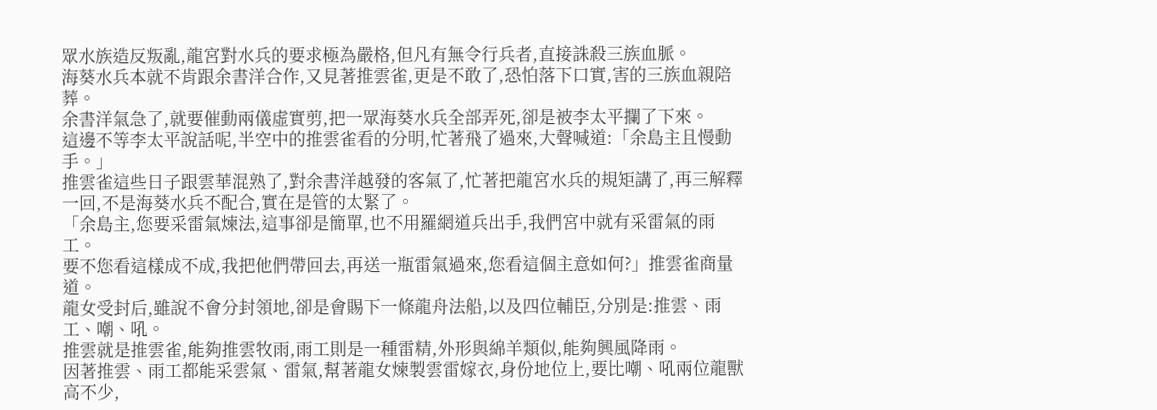眾水族造反叛亂,龍宮對水兵的要求極為嚴格,但凡有無令行兵者,直接誅殺三族血脈。
海葵水兵本就不肯跟余書洋合作,又見著推雲雀,更是不敢了,恐怕落下口實,害的三族血親陪葬。
余書洋氣急了,就要催動兩儀虛實剪,把一眾海葵水兵全部弄死,卻是被李太平攔了下來。
這邊不等李太平說話呢,半空中的推雲雀看的分明,忙著飛了過來,大聲喊道:「余島主且慢動手。」
推雲雀這些日子跟雲華混熟了,對余書洋越發的客氣了,忙著把龍宮水兵的規矩講了,再三解釋一回,不是海葵水兵不配合,實在是管的太緊了。
「余島主,您要采雷氣煉法,這事卻是簡單,也不用羅網道兵出手,我們宮中就有采雷氣的雨工。
要不您看這樣成不成,我把他們帶回去,再送一瓶雷氣過來,您看這個主意如何?」推雲雀商量道。
龍女受封后,雖說不會分封領地,卻是會賜下一條龍舟法船,以及四位輔臣,分別是:推雲、雨工、嘲、吼。
推雲就是推雲雀,能夠推雲牧雨,雨工則是一種雷精,外形與綿羊類似,能夠興風降雨。
因著推雲、雨工都能采雲氣、雷氣,幫著龍女煉製雲雷嫁衣,身份地位上,要比嘲、吼兩位龍獸高不少,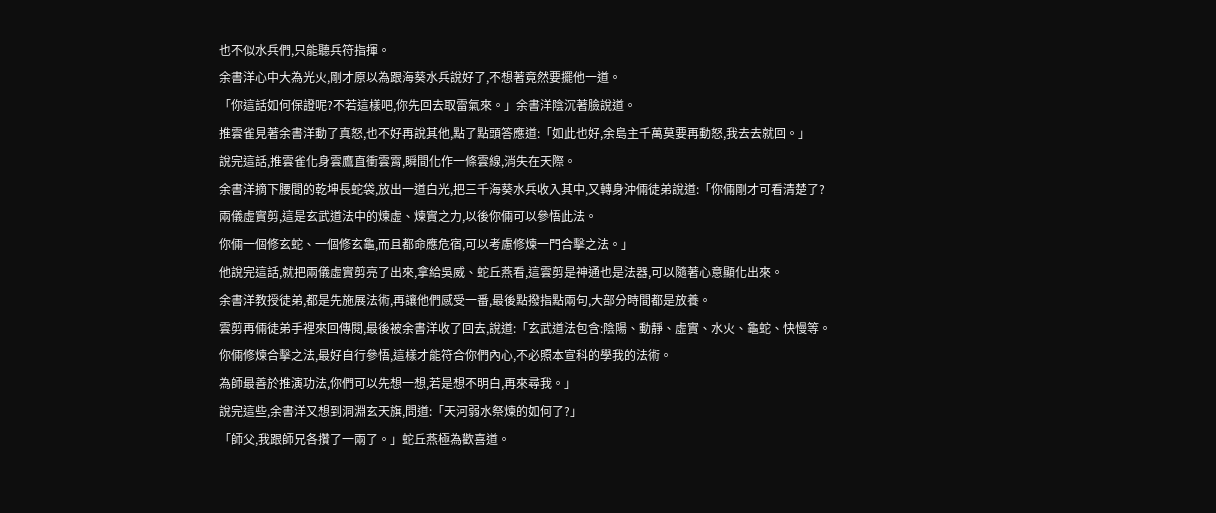也不似水兵們,只能聽兵符指揮。
余書洋心中大為光火,剛才原以為跟海葵水兵說好了,不想著竟然要擺他一道。
「你這話如何保證呢?不若這樣吧,你先回去取雷氣來。」余書洋陰沉著臉說道。
推雲雀見著余書洋動了真怒,也不好再說其他,點了點頭答應道:「如此也好,余島主千萬莫要再動怒,我去去就回。」
說完這話,推雲雀化身雲鷹直衝雲霄,瞬間化作一條雲線,消失在天際。
余書洋摘下腰間的乾坤長蛇袋,放出一道白光,把三千海葵水兵收入其中,又轉身沖倆徒弟說道:「你倆剛才可看清楚了?
兩儀虛實剪,這是玄武道法中的煉虛、煉實之力,以後你倆可以參悟此法。
你倆一個修玄蛇、一個修玄龜,而且都命應危宿,可以考慮修煉一門合擊之法。」
他說完這話,就把兩儀虛實剪亮了出來,拿給吳威、蛇丘燕看,這雲剪是神通也是法器,可以隨著心意顯化出來。
余書洋教授徒弟,都是先施展法術,再讓他們感受一番,最後點撥指點兩句,大部分時間都是放養。
雲剪再倆徒弟手裡來回傳閱,最後被余書洋收了回去,說道:「玄武道法包含:陰陽、動靜、虛實、水火、龜蛇、快慢等。
你倆修煉合擊之法,最好自行參悟,這樣才能符合你們內心,不必照本宣科的學我的法術。
為師最善於推演功法,你們可以先想一想,若是想不明白,再來尋我。」
說完這些,余書洋又想到洞淵玄天旗,問道:「天河弱水祭煉的如何了?」
「師父,我跟師兄各攢了一兩了。」蛇丘燕極為歡喜道。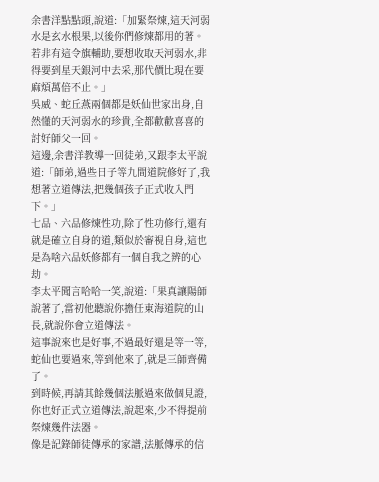余書洋點點頭,說道:「加緊祭煉,這天河弱水是玄水根果,以後你們修煉都用的著。
若非有這令旗輔助,要想收取天河弱水,非得要到星天銀河中去采,那代價比現在要麻煩萬倍不止。」
吳威、蛇丘燕兩個都是妖仙世家出身,自然懂的天河弱水的珍貴,全都歡歡喜喜的討好師父一回。
這邊,余書洋教導一回徒弟,又跟李太平說道:「師弟,過些日子等九間道院修好了,我想著立道傳法,把幾個孩子正式收入門下。」
七品、六品修煉性功,除了性功修行,還有就是確立自身的道,類似於審視自身,這也是為啥六品妖修都有一個自我之辨的心劫。
李太平聞言哈哈一笑,說道:「果真讓陽師說著了,當初他聽說你擔任東海道院的山長,就說你會立道傳法。
這事說來也是好事,不過最好還是等一等,蛇仙也要過來,等到他來了,就是三師齊備了。
到時候,再請其餘幾個法脈過來做個見證,你也好正式立道傳法,說起來,少不得提前祭煉幾件法器。
像是記錄師徒傳承的家譜,法脈傳承的信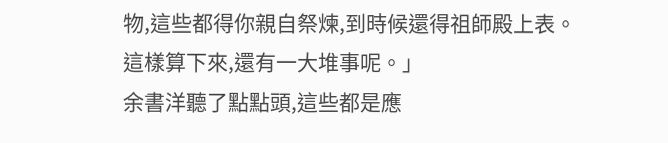物,這些都得你親自祭煉,到時候還得祖師殿上表。
這樣算下來,還有一大堆事呢。」
余書洋聽了點點頭,這些都是應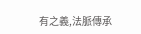有之義,法脈傳承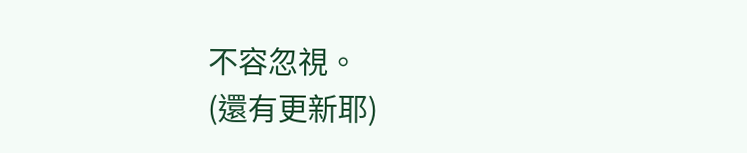不容忽視。
(還有更新耶)